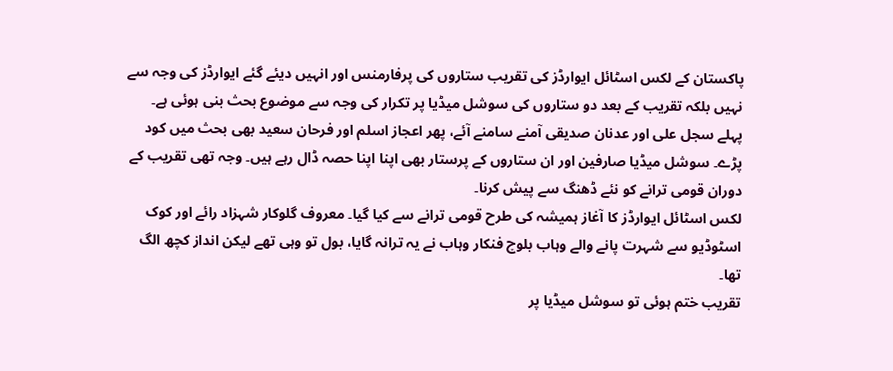پاکستان کے لکس اسٹائل ایوارڈز کی تقریب ستاروں کی پرفارمنس اور انہیں دیئے گئے ایوارڈز کی وجہ سے نہیں بلکہ تقریب کے بعد دو ستاروں کی سوشل میڈیا پر تکرار کی وجہ سے موضوع بحث بنی ہوئی ہے۔ پہلے سجل علی اور عدنان صدیقی آمنے سامنے آئے، پھر اعجاز اسلم اور فرحان سعید بھی بحث میں کود پڑے۔ سوشل میڈیا صارفین اور ان ستاروں کے پرستار بھی اپنا اپنا حصہ ڈال رہے ہیں۔ وجہ تھی تقریب کے دوران قومی ترانے کو نئے ڈھنگ سے پیش کرنا۔
لکس اسٹائل ایوارڈز کا آغاز ہمیشہ کی طرح قومی ترانے سے کیا گیا۔ معروف گلوکار شہزاد رائے اور کوک اسٹوڈیو سے شہرت پانے والے وہاب بلوچ فنکار وہاب نے یہ ترانہ گایا، بول تو وہی تھے لیکن انداز کچھ الگ تھا۔
تقریب ختم ہوئی تو سوشل میڈیا پر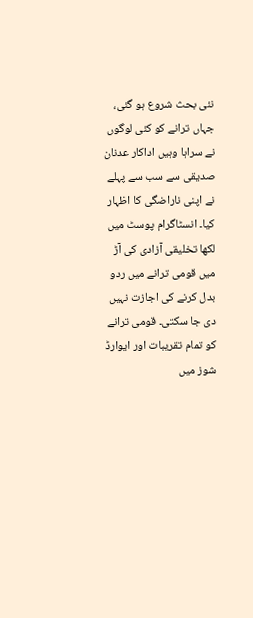نئی بحث شروع ہو گئی، جہاں ترانے کو کئی لوگوں نے سراہا وہیں اداکار عدنان صدیقی سے سب سے پہلے نے اپنی ناراضگی کا اظہار کیا۔ انسٹاگرام پوسٹ میں لکھا تخلیقی آزادی کی آڑ میں قومی ترانے میں ردو بدل کرنے کی اجازت نہیں دی جا سکتی۔ قومی ترانے کو تمام تقریبات اور ایوارڈ شوز میں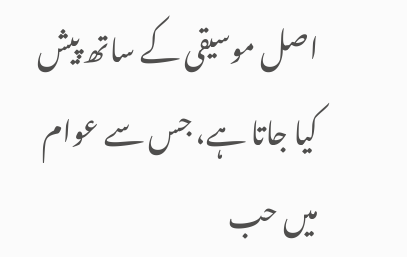اصل موسیقی کے ساتھ پیش کیا جاتا ہے، جس سے عوام میں حب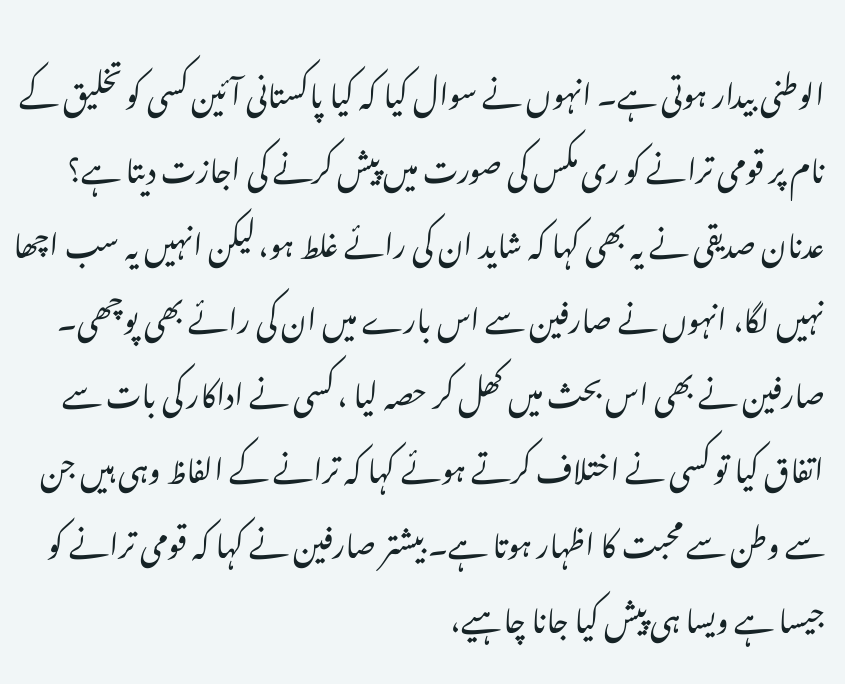الوطنی بیدار ہوتی ہے۔ انہوں نے سوال کیا کہ کیا پاکستانی آئین کسی کو تخلیق کے نام پر قومی ترانے کو ری مکس کی صورت میں پیش کرنے کی اجازت دیتا ہے؟
عدنان صدیقی نے یہ بھی کہا کہ شاید ان کی رائے غلط ہو، لیکن انہیں یہ سب اچھا نہیں لگا، انہوں نے صارفین سے اس بارے میں ان کی رائے بھی پوچھی۔
صارفین نے بھی اس بحث میں کھل کر حصہ لیا ، کسی نے اداکار کی بات سے اتفاق کیا تو کسی نے اختلاف کرتے ہوئے کہا کہ ترانے کے الفاظ وہی ہیں جن سے وطن سے محبت کا اظہار ہوتا ہے۔ بیشتر صارفین نے کہا کہ قومی ترانے کو جیسا ہے ویسا ہی پیش کیا جانا چاہیے،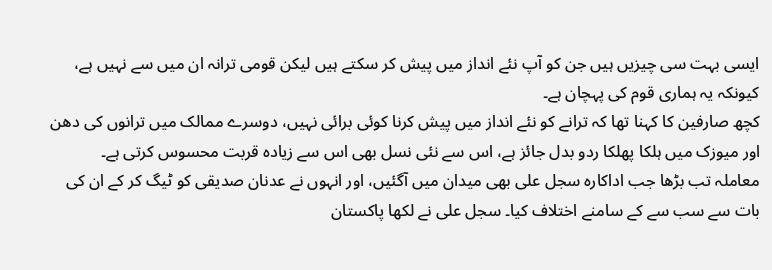ایسی بہت سی چیزیں ہیں جن کو آپ نئے انداز میں پیش کر سکتے ہیں لیکن قومی ترانہ ان میں سے نہیں ہے، کیونکہ یہ ہماری قوم کی پہچان ہے۔
کچھ صارفین کا کہنا تھا کہ ترانے کو نئے انداز میں پیش کرنا کوئی برائی نہیں، دوسرے ممالک میں ترانوں کی دھن اور میوزک میں ہلکا پھلکا ردو بدل جائز ہے، اس سے نئی نسل بھی اس سے زیادہ قربت محسوس کرتی ہے۔
معاملہ تب بڑھا جب اداکارہ سجل علی بھی میدان میں آگئیں، اور انہوں نے عدنان صدیقی کو ٹیگ کر کے ان کی بات سے سب سے کے سامنے اختلاف کیا۔ سجل علی نے لکھا پاکستان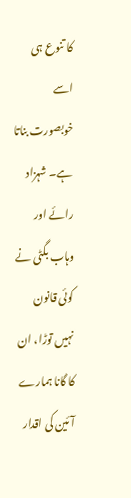کا تنوع ہی اسے خوبصورت بناتا ہے۔ شہزاد رائے اور وہاب بگٹی نے کوئی قانون نہیں توڑا، ان کا گانا ہمارے آئین کی اقدار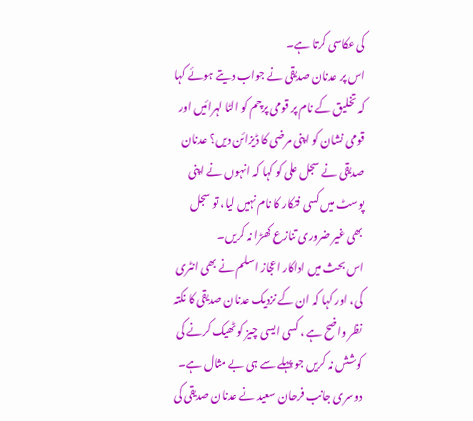کی عکاسی کرتا ہے۔
اس پر عدنان صدیقی نے جواب دیتے ہوئے کہا کہ تخلیق کے نام پر قومی پرچم کو الٹا لہرائیں اور قومی نشان کو اپنی مرضی کا ڈیزائن دیں؟ عدنان صدیقی نے سجل علی کو کہا کہ انہوں نے اپنی پوسٹ میں کسی فنکار کا نام نہیں لیا، تو سجل بھی غیر ضروری تنازع کھڑا نہ کریں۔
اس بحث میں اداکار اعجاز اسلم نے بھی انٹری کی، اور کہا کہ ان کے نزدیک عدنان صدیقی کا نکتہ نظر واضح ہے ، کسی ایسی چیز کو ٹھیک کرنے کی کوشش نہ کریں جو پہلے سے ہی بے مثال ہے۔
دوسری جانب فرحان سعید نے عدنان صدیقی کی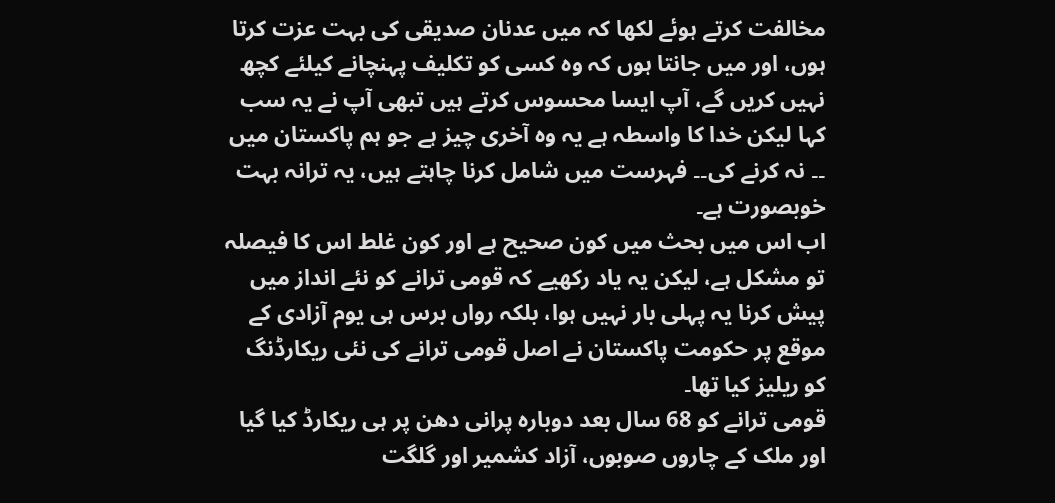مخالفت کرتے ہوئے لکھا کہ میں عدنان صدیقی کی بہت عزت کرتا ہوں، اور میں جانتا ہوں کہ وہ کسی کو تکلیف پہنچانے کیلئے کچھ نہیں کریں گے، آپ ایسا محسوس کرتے ہیں تبھی آپ نے یہ سب کہا لیکن خدا کا واسطہ ہے یہ وہ آخری چیز ہے جو ہم پاکستان میں ۔۔ نہ کرنے کی۔۔ فہرست میں شامل کرنا چاہتے ہیں، یہ ترانہ بہت خوبصورت ہے۔
اب اس میں بحث میں کون صحیح ہے اور کون غلط اس کا فیصلہ تو مشکل ہے، لیکن یہ یاد رکھیے کہ قومی ترانے کو نئے انداز میں پیش کرنا یہ پہلی بار نہیں ہوا، بلکہ رواں برس ہی یوم آزادی کے موقع پر حکومت پاکستان نے اصل قومی ترانے کی نئی ریکارڈنگ کو ریلیز کیا تھا۔
قومی ترانے کو 68 سال بعد دوبارہ پرانی دھن پر ہی ریکارڈ کیا گیا اور ملک کے چاروں صوبوں، آزاد کشمیر اور گلگت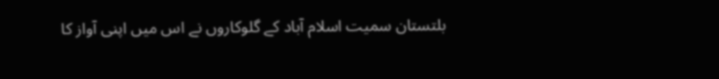بلتستان سمیت اسلام آباد کے گلوکاروں نے اس میں اپنی آواز کا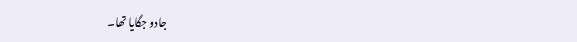جادو جگایا تھا۔